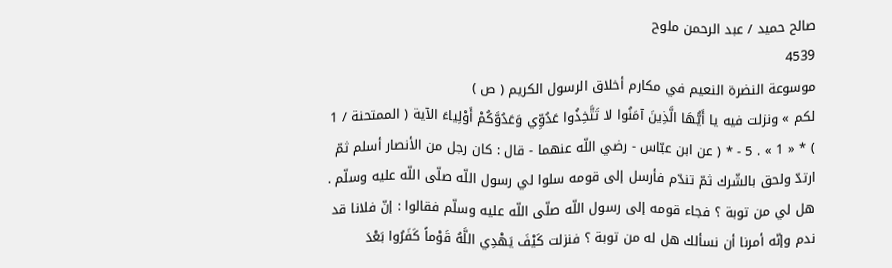صالح حميد / عبد الرحمن ملوح
4539
موسوعة النضرة النعيم في مكارم أخلاق الرسول الكريم ( ص )
لكم » ونزلت فيه يا أَيُّهَا الَّذِينَ آمَنُوا لا تَتَّخِذُوا عَدُوِّي وَعَدُوَّكُمْ أَوْلِياءَ الآية ( الممتحنة / 1 ) * « 1 » . 5 - * ( عن ابن عبّاس - رضي اللّه عنهما - قال : كان رجل من الأنصار أسلم ثمّ ارتدّ ولحق بالشّرك ثمّ تندّم فأرسل إلى قومه سلوا لي رسول اللّه صلّى اللّه عليه وسلّم . هل لي من توبة ؟ فجاء قومه إلى رسول اللّه صلّى اللّه عليه وسلّم فقالوا : إنّ فلانا قد ندم وإنّه أمرنا أن نسألك هل له من توبة ؟ فنزلت كَيْفَ يَهْدِي اللَّهُ قَوْماً كَفَرُوا بَعْدَ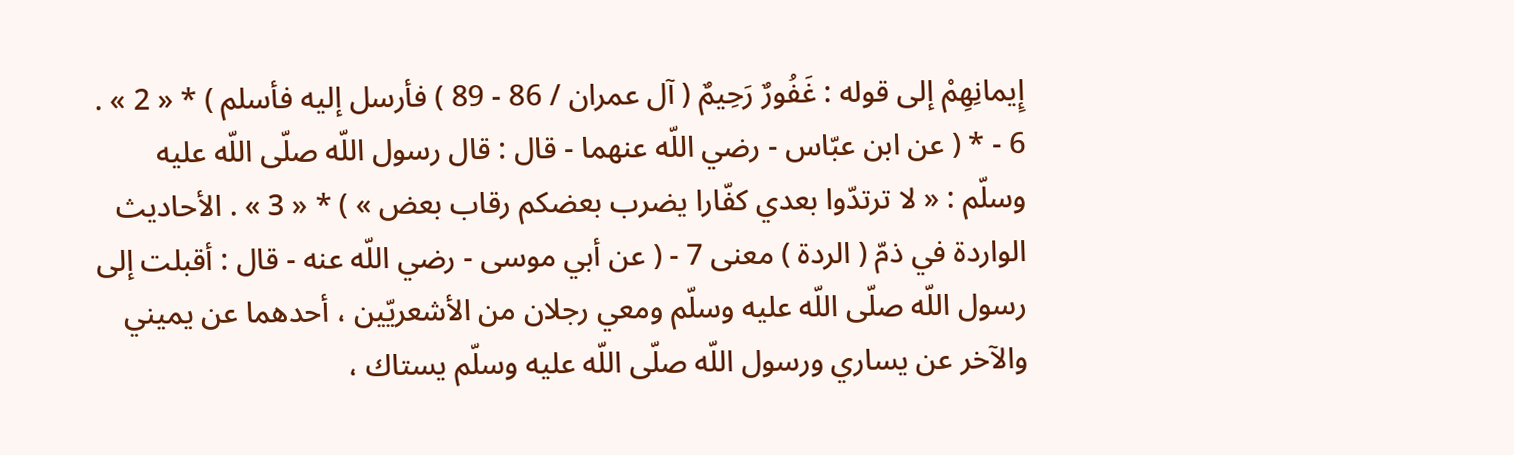إِيمانِهِمْ إلى قوله : غَفُورٌ رَحِيمٌ ( آل عمران / 86 - 89 ) فأرسل إليه فأسلم ) * « 2 » . 6 - * ( عن ابن عبّاس - رضي اللّه عنهما - قال : قال رسول اللّه صلّى اللّه عليه وسلّم : « لا ترتدّوا بعدي كفّارا يضرب بعضكم رقاب بعض » ) * « 3 » . الأحاديث الواردة في ذمّ ( الردة ) معنى 7 - ( عن أبي موسى - رضي اللّه عنه - قال : أقبلت إلى رسول اللّه صلّى اللّه عليه وسلّم ومعي رجلان من الأشعريّين ، أحدهما عن يميني والآخر عن يساري ورسول اللّه صلّى اللّه عليه وسلّم يستاك ،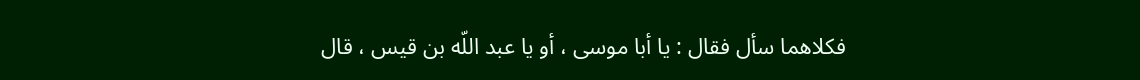فكلاهما سأل فقال : يا أبا موسى ، أو يا عبد اللّه بن قيس ، قال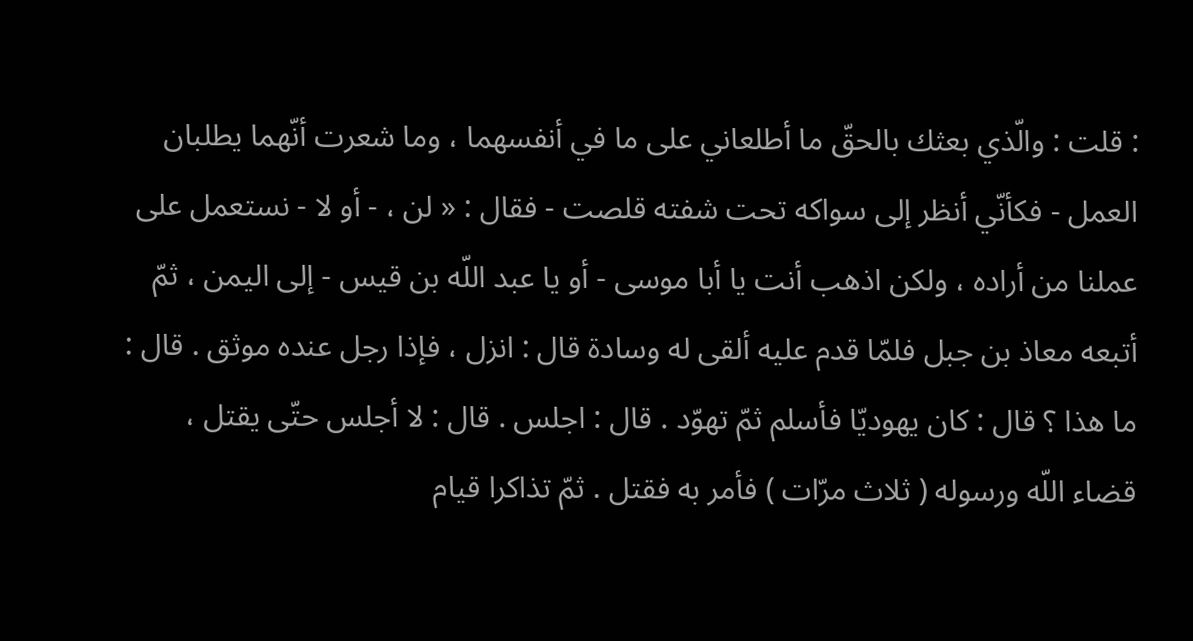: قلت : والّذي بعثك بالحقّ ما أطلعاني على ما في أنفسهما ، وما شعرت أنّهما يطلبان العمل - فكأنّي أنظر إلى سواكه تحت شفته قلصت - فقال : « لن ، - أو لا - نستعمل على عملنا من أراده ، ولكن اذهب أنت يا أبا موسى - أو يا عبد اللّه بن قيس - إلى اليمن ، ثمّ أتبعه معاذ بن جبل فلمّا قدم عليه ألقى له وسادة قال : انزل ، فإذا رجل عنده موثق . قال : ما هذا ؟ قال : كان يهوديّا فأسلم ثمّ تهوّد . قال : اجلس . قال : لا أجلس حتّى يقتل ، قضاء اللّه ورسوله ( ثلاث مرّات ) فأمر به فقتل . ثمّ تذاكرا قيام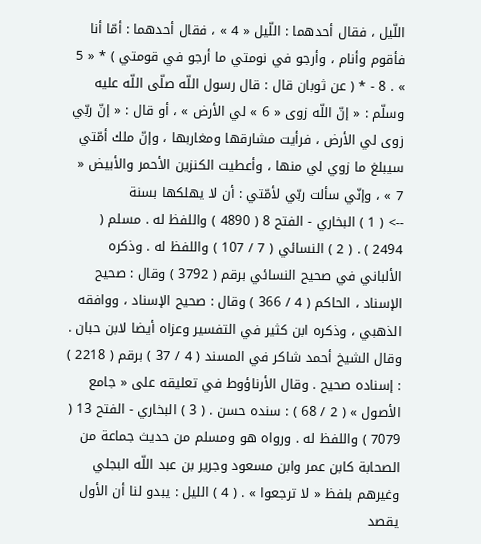اللّيل ، فقال أحدهما : اللّيل « 4 » ، فقال أحدهما : أمّا أنا فأقوم وأنام ، وأرجو في نومتي ما أرجو في قومتي ) * « 5 » . 8 - * ( عن ثوبان قال : قال رسول اللّه صلّى اللّه عليه وسلّم : « إنّ اللّه زوى « 6 » لي الأرض » ، أو قال : « إنّ ربّي زوى لي الأرض ، فرأيت مشارقها ومغاربها ، وإنّ ملك أمّتي سيبلغ ما زوي لي منها ، وأعطيت الكنزين الأحمر والأبيض « 7 » ، وإنّي سألت ربّي لأمّتي : أن لا يهلكها بسنة
--> ( 1 ) البخاري - الفتح 8 ( 4890 ) واللفظ له . مسلم ( 2494 ) . ( 2 ) النسائي ( 7 / 107 ) واللفظ له . وذكره الألباني في صحيح النسائي برقم ( 3792 ) وقال : صحيح الإسناد ، الحاكم ( 4 / 366 ) وقال : صحيح الإسناد ، ووافقه الذهبي ، وذكره ابن كثير في التفسير وعزاه أيضا لابن حبان . وقال الشيخ أحمد شاكر في المسند ( 4 / 37 ) برقم ( 2218 ) : إسناده صحيح . وقال الأرناؤوط في تعليقه على « جامع الأصول » ( 2 / 68 ) : سنده حسن . ( 3 ) البخاري - الفتح 13 ( 7079 ) واللفظ له . ورواه هو ومسلم من حديث جماعة من الصحابة كابن عمر وابن مسعود وجرير بن عبد اللّه البجلي وغيرهم بلفظ « لا ترجعوا » . ( 4 ) الليل : يبدو لنا أن الأول يقصد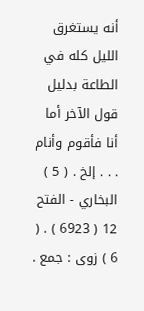أنه يستغرق الليل كله في الطاعة بدليل قول الآخر أما أنا فأقوم وأنام . . . إلخ . ( 5 ) البخاري - الفتح 12 ( 6923 ) . ( 6 ) زوى : جمع .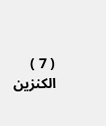( 7 ) الكنزين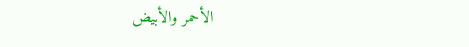الأحمر والأبيض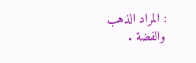: المراد الذهب والفضة .